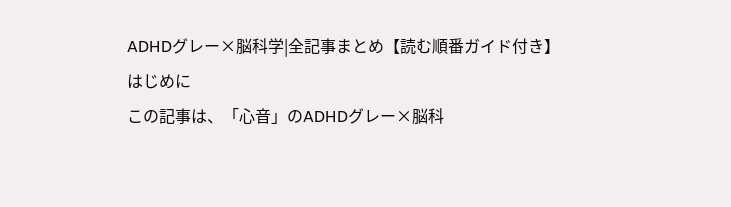ADHDグレー×脳科学|全記事まとめ【読む順番ガイド付き】
はじめに
この記事は、「心音」のADHDグレー×脳科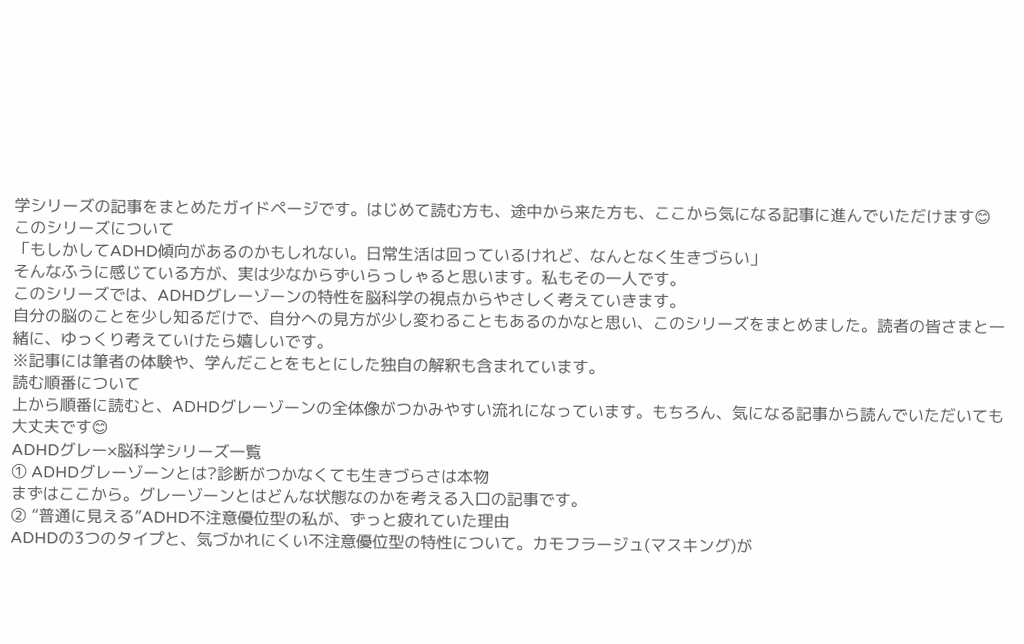学シリーズの記事をまとめたガイドページです。はじめて読む方も、途中から来た方も、ここから気になる記事に進んでいただけます😊
このシリーズについて
「もしかしてADHD傾向があるのかもしれない。日常生活は回っているけれど、なんとなく生きづらい」
そんなふうに感じている方が、実は少なからずいらっしゃると思います。私もその一人です。
このシリーズでは、ADHDグレーゾーンの特性を脳科学の視点からやさしく考えていきます。
自分の脳のことを少し知るだけで、自分への見方が少し変わることもあるのかなと思い、このシリーズをまとめました。読者の皆さまと一緒に、ゆっくり考えていけたら嬉しいです。
※記事には筆者の体験や、学んだことをもとにした独自の解釈も含まれています。
読む順番について
上から順番に読むと、ADHDグレーゾーンの全体像がつかみやすい流れになっています。もちろん、気になる記事から読んでいただいても大丈夫です😊
ADHDグレー×脳科学シリーズ一覧
① ADHDグレーゾーンとは?診断がつかなくても生きづらさは本物
まずはここから。グレーゾーンとはどんな状態なのかを考える入口の記事です。
② “普通に見える”ADHD不注意優位型の私が、ずっと疲れていた理由
ADHDの3つのタイプと、気づかれにくい不注意優位型の特性について。カモフラージュ(マスキング)が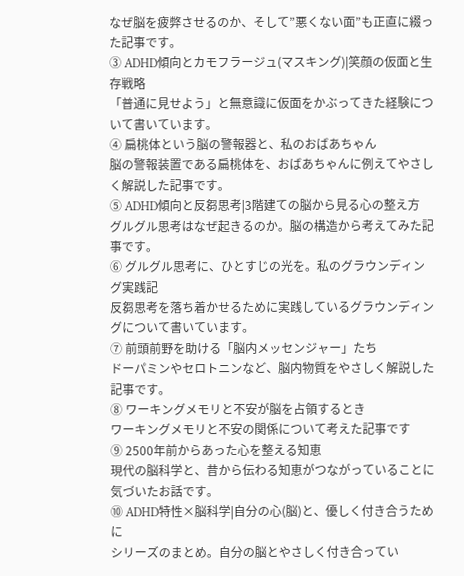なぜ脳を疲弊させるのか、そして”悪くない面”も正直に綴った記事です。
③ ADHD傾向とカモフラージュ(マスキング)|笑顔の仮面と生存戦略
「普通に見せよう」と無意識に仮面をかぶってきた経験について書いています。
④ 扁桃体という脳の警報器と、私のおばあちゃん
脳の警報装置である扁桃体を、おばあちゃんに例えてやさしく解説した記事です。
⑤ ADHD傾向と反芻思考|3階建ての脳から見る心の整え方
グルグル思考はなぜ起きるのか。脳の構造から考えてみた記事です。
⑥ グルグル思考に、ひとすじの光を。私のグラウンディング実践記
反芻思考を落ち着かせるために実践しているグラウンディングについて書いています。
⑦ 前頭前野を助ける「脳内メッセンジャー」たち
ドーパミンやセロトニンなど、脳内物質をやさしく解説した記事です。
⑧ ワーキングメモリと不安が脳を占領するとき
ワーキングメモリと不安の関係について考えた記事です
⑨ 2500年前からあった心を整える知恵
現代の脳科学と、昔から伝わる知恵がつながっていることに気づいたお話です。
⑩ ADHD特性×脳科学|自分の心(脳)と、優しく付き合うために
シリーズのまとめ。自分の脳とやさしく付き合ってい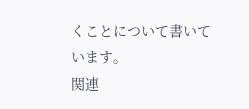くことについて書いています。
関連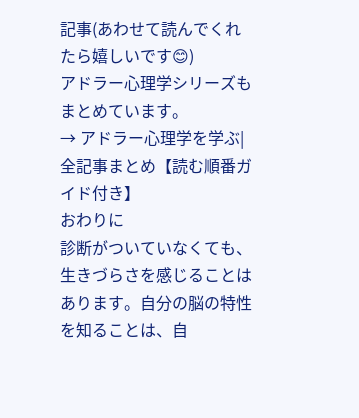記事(あわせて読んでくれたら嬉しいです😊)
アドラー心理学シリーズもまとめています。
→ アドラー心理学を学ぶ|全記事まとめ【読む順番ガイド付き】
おわりに
診断がついていなくても、生きづらさを感じることはあります。自分の脳の特性を知ることは、自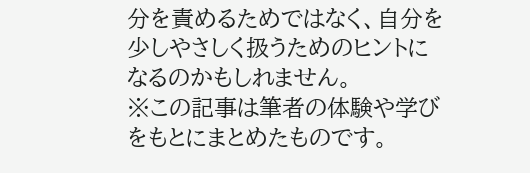分を責めるためではなく、自分を少しやさしく扱うためのヒントになるのかもしれません。
※この記事は筆者の体験や学びをもとにまとめたものです。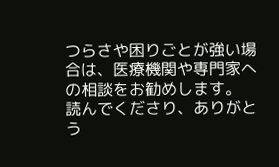つらさや困りごとが強い場合は、医療機関や専門家への相談をお勧めします。
読んでくださり、ありがとう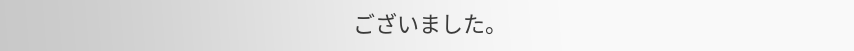ございました。